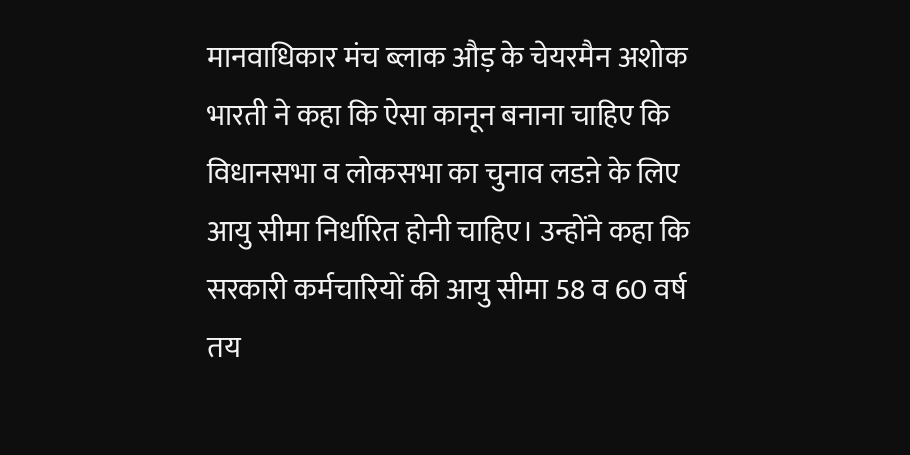मानवाधिकार मंच ब्लाक औड़ के चेयरमैन अशोक भारती ने कहा कि ऐसा कानून बनाना चाहिए कि विधानसभा व लोकसभा का चुनाव लडऩे के लिए आयु सीमा निर्धारित होनी चाहिए। उन्होंने कहा कि सरकारी कर्मचारियों की आयु सीमा 58 व 60 वर्ष तय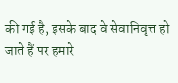की गई है, इसके बाद वे सेवानिवृत्त हो जाते हैं पर हमारे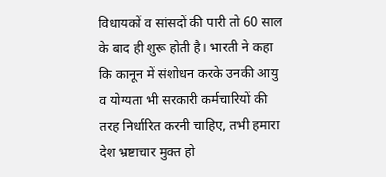विधायकों व सांसदों की पारी तो 60 साल के बाद ही शुरू होती है। भारती ने कहा कि कानून में संशोधन करके उनकी आयु व योग्यता भी सरकारी कर्मचारियों की तरह निर्धारित करनी चाहिए, तभी हमारा देश भ्रष्टाचार मुक्त हो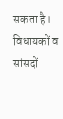सकता है। विधायकों व सांसदों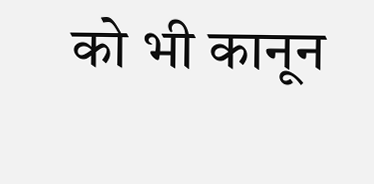को भी कानून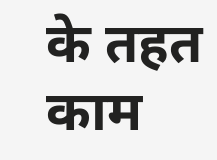के तहत काम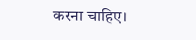करना चाहिए।